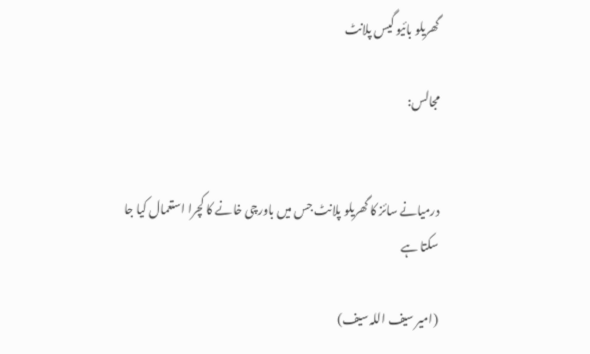گھریلو بائیو گیس پلانٹ

مجالس:


درمیانے سائز کا گھریلو پلانٹ جس میں باورچی خانے کا کچرا استعمال کیا جا سکتا ہے

(امیر سیف اللہ سیف)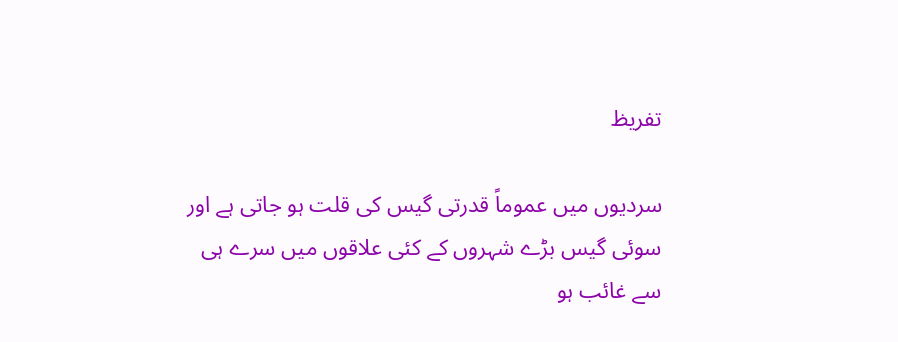تفریظ

سردیوں میں عموماً قدرتی گیس کی قلت ہو جاتی ہے اور سوئی گیس بڑے شہروں کے کئی علاقوں میں سرے ہی سے غائب ہو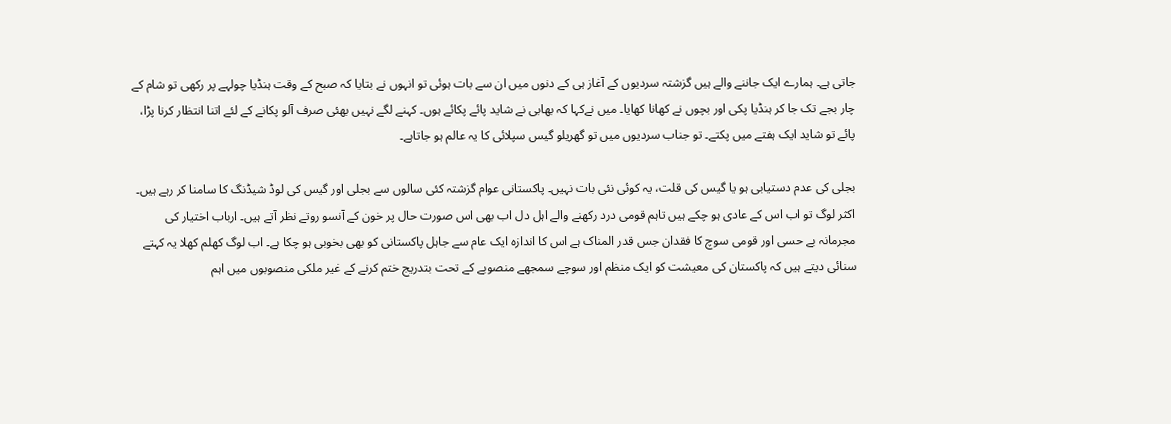جاتی ہے۔ ہمارے ایک جاننے والے ہیں گزشتہ سردیوں کے آغاز ہی کے دنوں میں ان سے بات ہوئی تو انہوں نے بتایا کہ صبح کے وقت ہنڈیا چولہے پر رکھی تو شام کے چار بجے تک جا کر ہنڈیا پکی اور بچوں نے کھانا کھایا۔ میں نےکہا کہ بھابی نے شاید پائے پکائے ہوں۔ کہنے لگے نہیں بھئی صرف آلو پکانے کے لئے اتنا انتظار کرنا پڑا، پائے تو شاید ایک ہفتے میں پکتے۔ تو جناب سردیوں میں تو گھریلو گیس سپلائی کا یہ عالم ہو جاتاہے۔

بجلی کی عدم دستیابی ہو یا گیس کی قلت، یہ کوئی نئی بات نہیں۔ پاکستانی عوام گزشتہ کئی سالوں سے بجلی اور گیس کی لوڈ شیڈنگ کا سامنا کر رہے ہیں۔ اکثر لوگ تو اب اس کے عادی ہو چکے ہیں تاہم قومی درد رکھنے والے اہل دل اب بھی اس صورت حال پر خون کے آنسو روتے نظر آتے ہیں۔ ارباب اختیار کی مجرمانہ بے حسی اور قومی سوچ کا فقدان جس قدر المناک ہے اس کا اندازہ ایک عام سے جاہل پاکستانی کو بھی بخوبی ہو چکا ہے۔ اب لوگ کھلم کھلا یہ کہتے سنائی دیتے ہیں کہ پاکستان کی معیشت کو ایک منظم اور سوچے سمجھے منصوبے کے تحت بتدریج ختم کرنے کے غیر ملکی منصوبوں میں اہم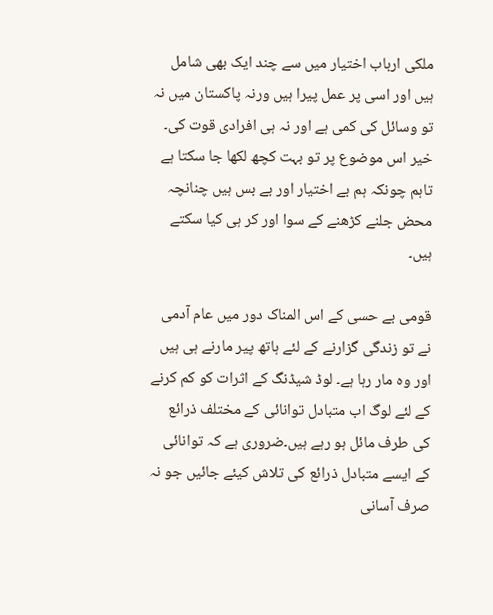ملکی ارباب اختیار میں سے چند ایک بھی شامل ہیں اور اسی پر عمل پیرا ہیں ورنہ پاکستان میں نہ تو وسائل کی کمی ہے اور نہ ہی افرادی قوت کی۔ خیر اس موضوع پر تو بہت کچھ لکھا جا سکتا ہے تاہم چونکہ ہم بے اختیار اور بے بس ہیں چنانچہ محض جلنے کڑھنے کے سوا اور کر ہی کیا سکتے ہیں۔

قومی بے حسی کے اس المناک دور میں عام آدمی نے تو زندگی گزارنے کے لئے ہاتھ پیر مارنے ہی ہیں اور وہ مار رہا ہے۔ لوڈ شیڈنگ کے اثرات کو کم کرنے کے لئے لوگ اب متبادل توانائی کے مختلف ذرائع کی طرف مائل ہو رہے ہیں۔ضروری ہے کہ توانائی کے ایسے متبادل ذرائع کی تلاش کیئے جائیں جو نہ صرف آسانی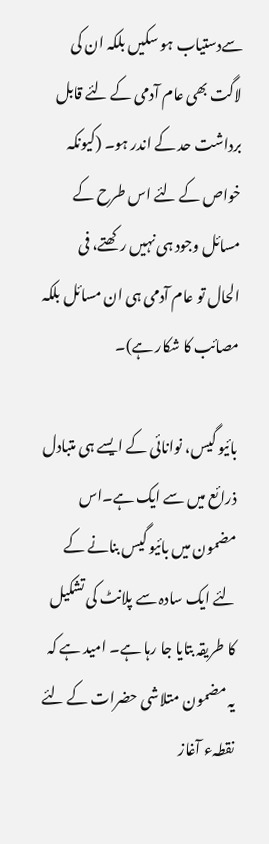سےدستیاب ہو سکیں بلکہ ان کی لاگت بھی عام آدمی کے لئے قابل برداشت حد کے اندر ہو۔ (کیونکہ خواص کے لئے اس طرح کے مسائل وجود ہی نہیں رکھتے، فی الحال تو عام آدمی ہی ان مسائل بلکہ مصائب کا شکار ہے)۔

بائیو گیس، نوانائی کے ایسے ہی متبادل ذرائع میں سے ایک ہے۔اس مضمون میں بائیو گیس بنانے کے لئے ایک سادہ سے پلانٹ کی تشکیل کا طریقہ بتایا جا رہا ہے۔ امید ہے کہ یہ مضمون متلاشی حضرات کے لئے نقطہء آغاز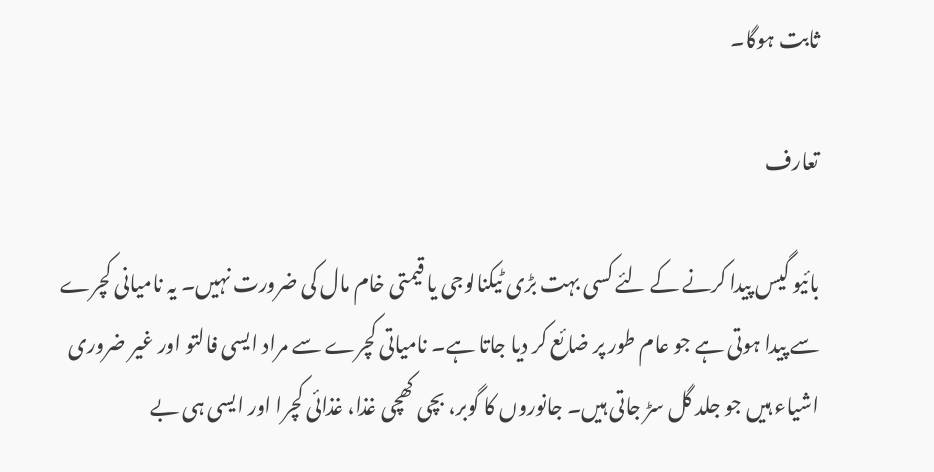ثابت ہوگا۔

تعارف

بائیو گیس پیدا کرنے کے لئے کسی بہت بڑی ٹیکنالوجی یا قیمتی خام مال کی ضرورت نہیں۔ یہ نامیانی کچرے سے پیدا ہوتی ہے جو عام طور پر ضائع کر دیا جاتا ہے۔ نامیاتی کچرے سے مراد ایسی فالتو اور غیر ضروری اشیاء ہیں جو جلد گل سڑ جاتی ہیں۔ جانوروں کا گوبر، بچی کھچی غذا، غذائی کچرا اور ایسی ہی بے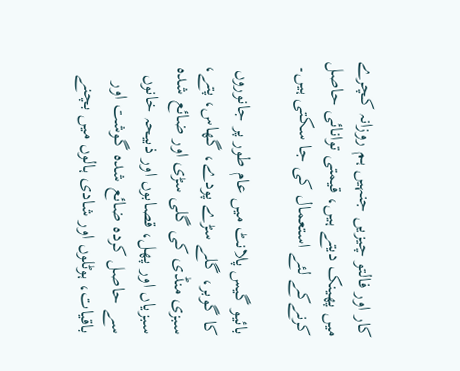کار اور فالتو چیزیں جنہیں ہم روزانہ کچرے میں پھینک دیتے ہیں، قیمتی توانائی حاصل کرنےکے لئے استعمال کی جا سکتی ہیں۔

بائیو گیس پلانٹ میں عام طور پر جانوروں کا گوبر، گلے سڑے پودے، گھاس، پتے، سبزی منڈی کی گلی سڑی اور ضائع شدہ سبزیاں اور پھل، قصابوں اور ذبیحہ خانوں سے حاصل کردہ ضائع شدہ گوشت اور باقیات، ہوٹلوں اور شادی ہالوں میں بچنے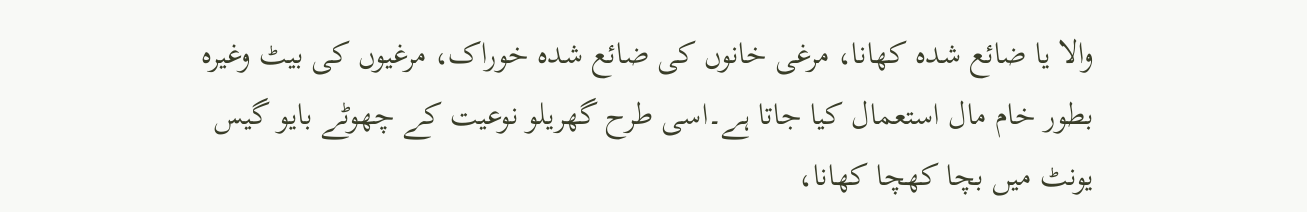والا یا ضائع شدہ کھانا، مرغی خانوں کی ضائع شدہ خوراک، مرغیوں کی بیٹ وغیرہ بطور خام مال استعمال کیا جاتا ہے۔اسی طرح گھریلو نوعیت کے چھوٹے بایو گیس یونٹ میں بچا کھچا کھانا،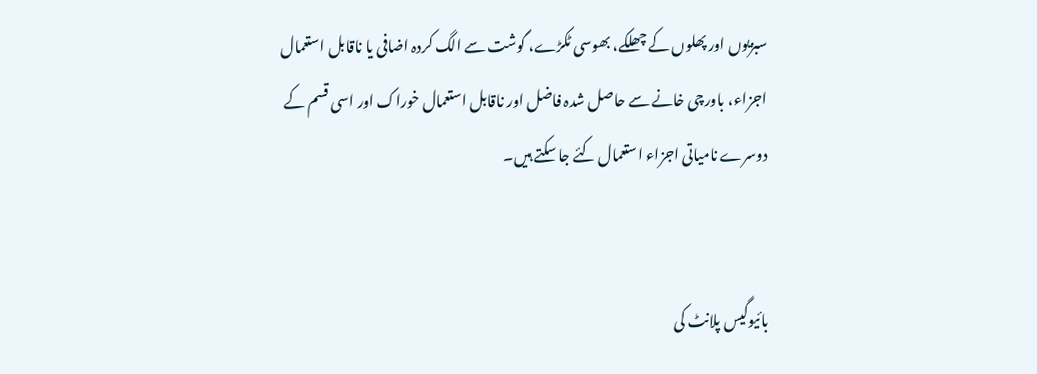سبزیوں اور پھلوں کے چھلکے، بھوسی ٹکڑے، گوشت سے الگ کردہ اضافی یا ناقابل استعمال اجزاء، باورچی خانے سے حاصل شدہ فاضل اور ناقابل استعمال خوراک اور اسی قسم کے دوسرے نامیاتی اجزاء استعمال کئے جا سکتے ہیں۔


بائیوگیس پلانٹ کی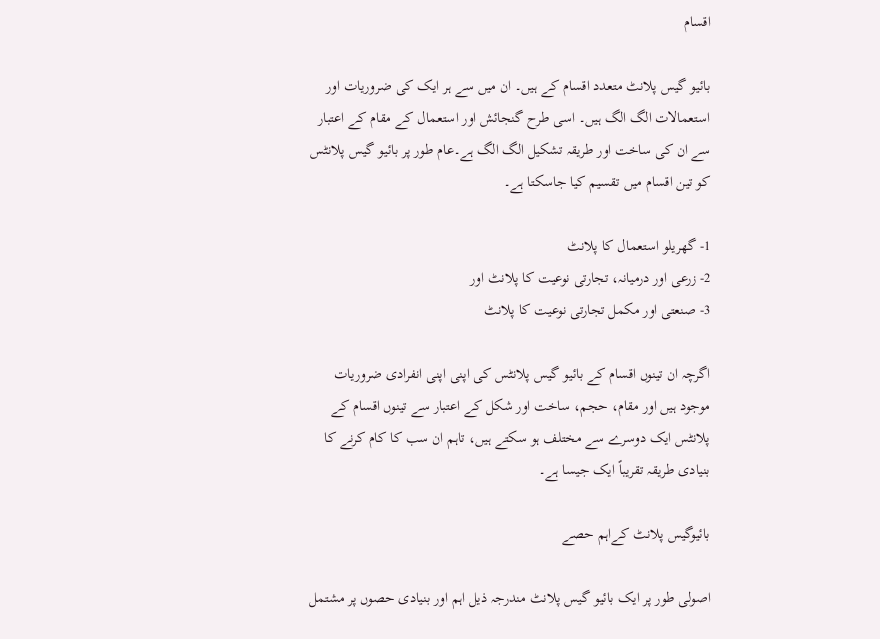اقسام

بائیو گیس پلانٹ متعدد اقسام کے ہیں۔ ان میں سے ہر ایک کی ضروریات اور استعمالات الگ الگ ہیں۔ اسی طرح گنجائش اور استعمال کے مقام کے اعتبار سے ان کی ساخت اور طریقہ تشکیل الگ الگ ہے۔عام طور پر بائیو گیس پلانٹس کو تین اقسام میں تقسیم کیا جاسکتا ہے۔

1- گھریلو استعمال کا پلانٹ
2- زرعی اور درمیانہ، تجارتی نوعیت کا پلانٹ اور
3- صنعتی اور مکمل تجارتی نوعیت کا پلانٹ

اگرچہ ان تینوں اقسام کے بائیو گیس پلانٹس کی اپنی اپنی انفرادی ضروریات موجود ہیں اور مقام، حجم، ساخت اور شکل کے اعتبار سے تینوں اقسام کے پلانٹس ایک دوسرے سے مختلف ہو سکتے ہیں، تاہم ان سب کا کام کرنے کا بنیادی طریقہ تقریباً ایک جیسا ہے۔

بائیوگیس پلانٹ کےاہم حصے

اصولی طور پر ایک بائیو گیس پلانٹ مندرجہ ذیل اہم اور بنیادی حصوں پر مشتمل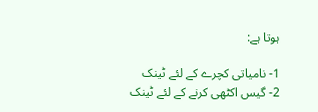ہوتا ہے:

1- نامیاتی کچرے کے لئے ٹینک
2- گیس اکٹھی کرنے کے لئے ٹینک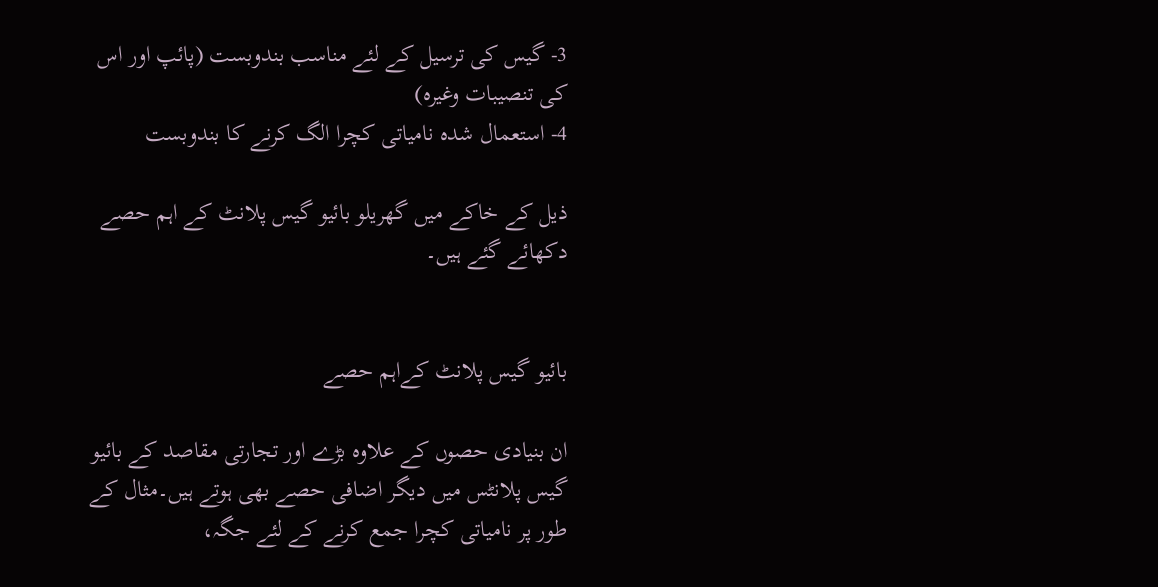3- گیس کی ترسیل کے لئے مناسب بندوبست (پائپ اور اس کی تنصیبات وغیرہ)
4- استعمال شدہ نامیاتی کچرا الگ کرنے کا بندوبست

ذیل کے خاکے میں گھریلو بائیو گیس پلانٹ کے اہم حصے دکھائے گئے ہیں۔


بائیو گیس پلانٹ کےاہم حصے

ان بنیادی حصوں کے علاوہ بڑے اور تجارتی مقاصد کے بائیو گیس پلانٹس میں دیگر اضافی حصے بھی ہوتے ہیں۔مثال کے طور پر نامیاتی کچرا جمع کرنے کے لئے جگہ،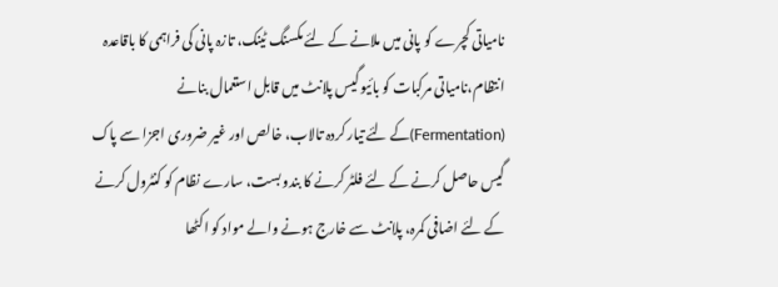نامیاتی کچرے کو پانی میں ملانے کے لئے مکسنگ ٹینک، تازہ پانی کی فراہمی کا باقاعدہ انتظام،نامیاتی مرکبات کو بائیو گیس پلانٹ میں قابل استعمال بنانے (Fermentation)کے لئے تیار کردہ تالاب، خالص اور غیر ضروری اجزا سے پاک گیس حاصل کرنے کے لئے فلٹر کرنے کا بندو بست، سارے نظام کو کنٹرول کرنے کے لئے اضافی کمرہ، پلانٹ سے خارج ہونے والے مواد کو اکٹھا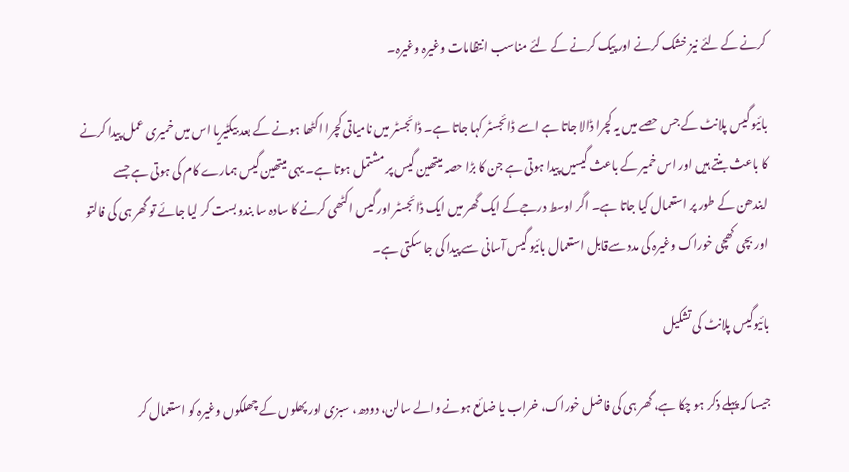کرنے کے لئے نیز خشک کرنے اور پیک کرنے کے لئے مناسب انتظامات وغیرہ وغیرہ۔

بائیو گیس پلانٹ کے جس حصے میں یہ کچرا ڈالا جاتا ہے اسے ڈائجسٹر کہا جاتا ہے۔ ڈائجسٹر میں نامیاتی کچرا اکٹھا ہونے کے بعد بیکٹیریا اس میں خمیری عمل پیدا کرنے کا باعث بنتے ہیں اور اس خمیر کے باعث گیسیں پیدا ہوتی ہے جن کا بڑا حصہ میتھین گیس پر مشتمل ہوتا ہے۔ یہی میتھین گیس ہمارے کام کی ہوتی ہے جسے ایندھن کے طور پر استعمال کیا جاتا ہے۔ اگر اوسط درجےکے ایک گھر میں ایک ڈائجسٹر اور گیس اکٹھی کرنے کا سادہ سا بندوبست کر لیا جائے تو گھر ہی کی فالتو اور بچی کھچی خوراک وغیرہ کی مدد سےقابل استعمال بائیو گیس آسانی سے پیدا کی جا سکتی ہے۔

بائیوگیس پلانٹ کی تشکیل

جیسا کہ پہلے ذکر ہو چکا ہے، گھر ہی کی فاضل خوراک، خراب یا ضائع ہونے والے سالن، دودھ، سبزی اور پھلوں کے چھلکوں وغیرہ کو استعمال کر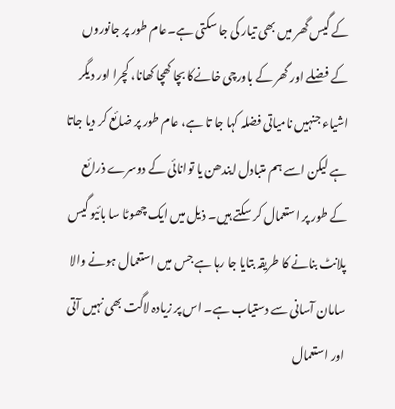کے گیس گھر میں بھی تیار کی جا سکتی ہے۔عام طور پر جانوروں کے فضلے اور گھر کے باورچی خانےکا بچا کھچا کھانا، کچرا اور دیگر اشیاء جنہیں نامیاتی فضلہ کہا جا تا ہے، عام طور پر ضائع کر دیا جاتا ہے لیکن اسے ہم متبادل ایندھن یا توانائی کے دوسرے ذرائع کے طور پر استعمال کر سکتے ہیں۔ ذیل میں ایک چھوٹا سا بائیو گیس پلانٹ بنانے کا طریقہ بتایا جا رہا ہے جس میں استعمال ہونے والا سامان آسانی سے دستیاب ہے۔ اس پر زیادہ لاگت بھی نہیں آتی اور استعمال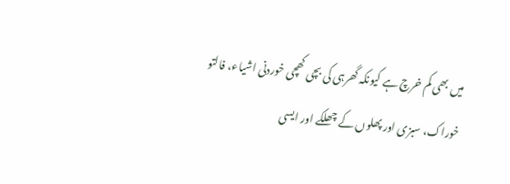میں بھی کم خرچ ہے کیونکہ گھرہی کی بچی کھچی خوردنی اشیاء، فالتو خوراک، سبزی اور پھلوں کے چھلکے اور ایسی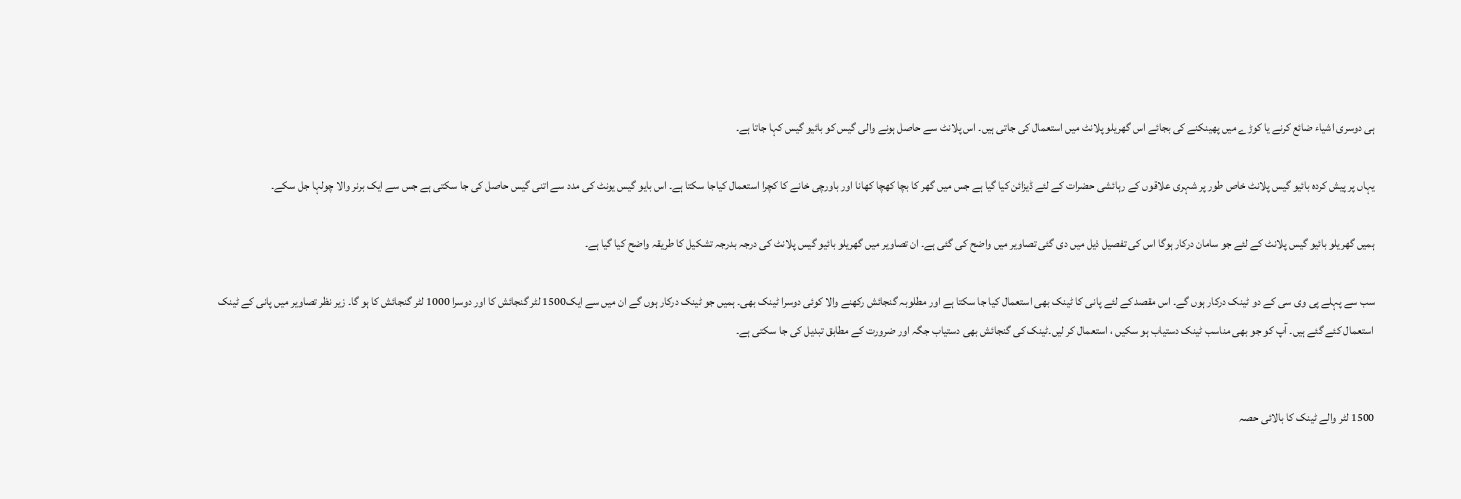ہی دوسری اشیاء ضائع کرنے یا کوڑے میں پھینکنے کی بجائے اس گھریلو پلانٹ میں استعمال کی جاتی ہیں۔ اس پلانٹ سے حاصل ہونے والی گیس کو بائیو گیس کہا جاتا ہے۔

یہاں پر پیش کردہ بائیو گیس پلانٹ خاص طور پر شہری علاقوں کے رہائشی حضرات کے لئے ڈیزائن کیا گیا ہے جس میں گھر کا بچا کھچا کھانا اور باورچی خانے کا کچرا استعمال کیاجا سکتا ہے۔ اس بایو گیس یونٹ کی مدد سے اتنی گیس حاصل کی جا سکتی ہے جس سے ایک برنر والا چولہا جل سکے۔

ہمیں گھریلو بائیو گیس پلانٹ کے لئے جو سامان درکار ہوگا اس کی تفصیل ذیل میں دی گئی تصاویر میں واضح کی گئی ہے۔ ان تصاویر میں گھریلو بائیو گیس پلانٹ کی درجہ بدرجہ تشکیل کا طریقہ واضح کیا گیا ہے۔

سب سے پہلے پی وی سی کے دو ٹینک درکار ہوں گے۔ اس مقصد کے لئے پانی کا ٹینک بھی استعمال کیا جا سکتا ہے اور مطلوبہ گنجائش رکھنے والا کوئی دوسرا ٹینک بھی۔ ہمیں جو ٹینک درکار ہوں گے ان میں سے ایک1500 لٹر گنجائش کا اور دوسرا 1000 لٹر گنجائش کا ہو گا۔ زیر نظر تصاویر میں پانی کے ٹینک استعمال کئے گئے ہیں۔ آپ کو جو بھی مناسب ٹینک دستیاب ہو سکیں ، استعمال کر لیں۔ٹینک کی گنجائش بھی دستیاب جگہ اور ضرورت کے مطابق تبدیل کی جا سکتی ہے۔


1500 لٹر والے ٹینک کا بالائی حصہ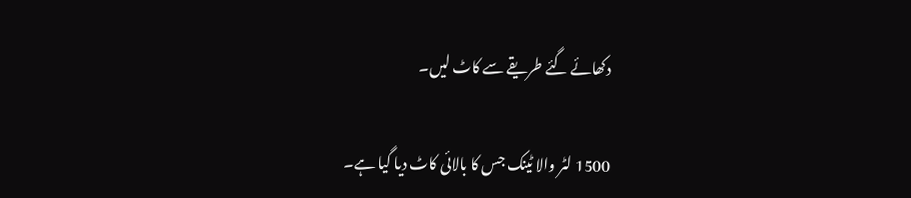دکھائے گئے طریقے سے کاٹ لیں۔

1500 لٹر والا ٹینک جس کا بالائی کاٹ دیا گیا ہے۔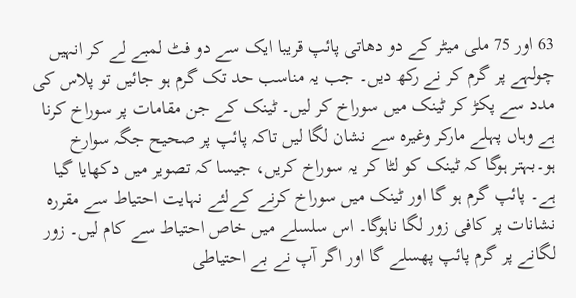63 اور 75 ملی میٹر کے دو دھاتی پائپ قریبا ایک سے دو فٹ لمبے لے کر انہیں چولہے پر گرم کر نے رکھ دیں۔ جب یہ مناسب حد تک گرم ہو جائیں تو پلاس کی مدد سے پکڑ کر ٹینک میں سوراخ کر لیں۔ ٹینک کے جن مقامات پر سوراخ کرنا ہے وہاں پہلے مارکر وغیرہ سے نشان لگا لیں تاکہ پائپ پر صحیح جگہ سوارخ ہو۔بہتر ہوگا کہ ٹینک کو لٹا کر یہ سوراخ کریں، جیسا کہ تصویر میں دکھایا گیا ہے۔ پائپ گرم ہو گا اور ٹینک میں سوراخ کرنے کےلئے نہایت احتیاط سے مقررہ نشانات پر کافی زور لگا ناہوگا۔ اس سلسلے میں خاص احتیاط سے کام لیں۔ زور لگانے پر گرم پائپ پھسلے گا اور اگر آپ نے بے احتیاطی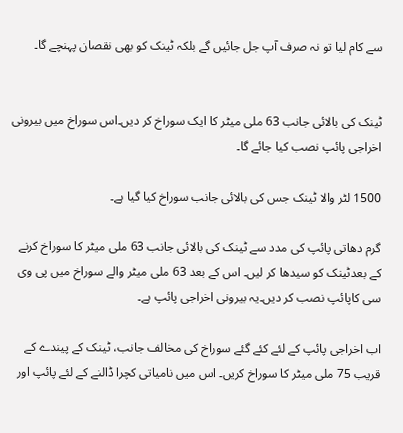سے کام لیا تو نہ صرف آپ جل جائیں گے بلکہ ٹینک کو بھی نقصان پہنچے گا۔


ٹینک کی بالائی جانب 63 ملی میٹر کا ایک سوراخ کر دیں۔اس سوراخ میں بیرونی اخراجی پائپ نصب کیا جائے گا۔

1500 لٹر والا ٹینک جس کی بالائی جانب سوراخ کیا گیا ہے۔

گرم دھاتی پائپ کی مدد سے ٹینک کی بالائی جانب 63 ملی میٹر کا سوراخ کرنے کے بعدٹینک کو سیدھا کر لیں۔ اس کے بعد 63 ملی میٹر والے سوراخ میں پی وی سی کاپائپ نصب کر دیں۔یہ بیرونی اخراجی پائپ ہے۔

اب اخراجی پائپ کے لئے کئے گئے سوراخ کی مخالف جانب، ٹینک کے پیندے کے قریب 75 ملی میٹر کا سوراخ کریں۔ اس میں نامیاتی کچرا ڈالنے کے لئے پائپ اور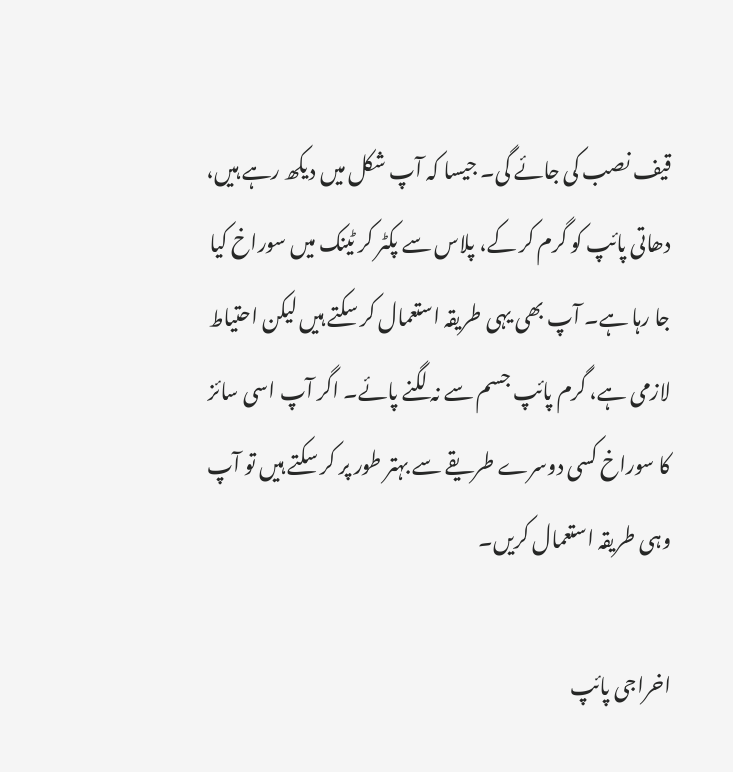قیف نصب کی جائے گی۔ جیسا کہ آپ شکل میں دیکھ رہے ہیں، دھاتی پائپ کو گرم کر کے، پلاس سے پکٹر کر ٹینک میں سوراخ کیا جا رہا ہے۔ آپ بھی یہی طریقہ استعمال کر سکتے ہیں لیکن احتیاط لازمی ہے، گرم پائپ جسم سے نہ لگنے پائے۔ اگر آپ اسی سائز کا سوراخ کسی دوسرے طریقے سے بہتر طور پر کر سکتے ہیں تو آپ وہی طریقہ استعمال کریں۔

اخراجی پائپ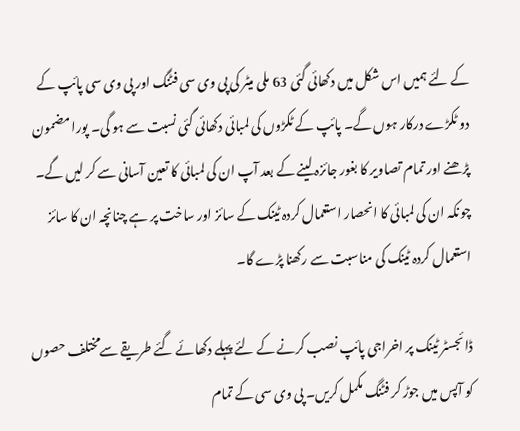کے لئے ہمیں اس شکل میں دکھائی گئی 63 ملی میٹر کی پی وی سی فٹنگ اور پی وی سی پائپ کے دو ٹکڑے درکار ہوں گے۔ پائپ کے ٹکڑوں کی لمبائی دکھائی گئی نسبت سے ہو گی۔ پورا مضمون پڑھنے اور تمام تصاویر کا بغور جائزہ لینے کے بعد آپ ان کی لمبائی کا تعین آسانی سے کر لیں گے۔ چونکہ ان کی لمبائی کا انحصار استعمال کردہ ٹینک کے سائز اور ساخت پر ہے چنانچہ ان کا سائز استعمال کردہ ٹینک کی مناسبت سے رکھنا پڑے گا۔

ڈائجسٹر ٹینک پر اخراجی پائپ نصب کرنے کے لئے پہلے دکھائے گئے طریقے سےمختلف حصوں کو آپس میں جوڑ کر فٹنگ مکمل کریں۔ پی وی سی کے تمام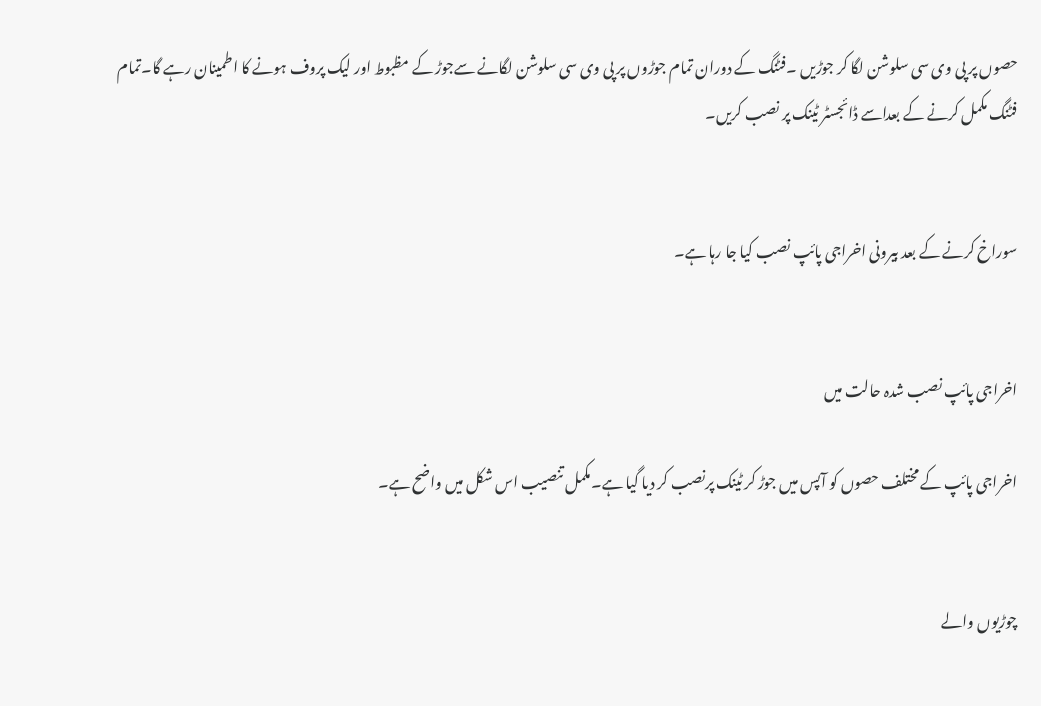حصوں پر پی وی سی سلوشن لگا کر جوڑیں ۔فٹنگ کے دوران تمام جوڑوں پر پی وی سی سلوشن لگانے سےجوڑ کے مظبوط اور لیک پروف ہونے کا اطمینان رہے گا۔تمام فٹنگ مکمل کرنے کے بعداسے ڈائجسٹر ٹینک پر نصب کریں۔


سوراخ کرنے کے بعد بیرونی اخراجی پائپ نصب کیا جا رہا ہے۔


اخراجی پائپ نصب شدہ حالت میں

اخراجی پائپ کے مختلف حصوں کو آپس میں جوڑ کر ٹینک پرنصب کر دیا گیا ہے۔مکمل تنصیب اس شکل میں واضح ہے۔


چوڑیوں والے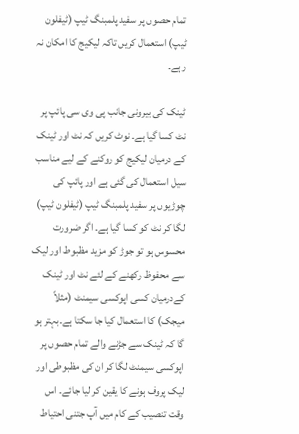تمام حصوں پر سفید پلمبنگ ٹیپ (ٹیفلون ٹیپ) استعمال کریں تاکہ لیکیج کا امکان نہ رہے۔

ٹینک کی بیرونی جانب پی وی سی پائپ پر نٹ کسا گیا ہے۔ نوٹ کریں کہ نٹ اور ٹینک کے درمیان لیکیج کو روکنے کے لیے مناسب سیل استعمال کی گئی ہے اور پائپ کی چوڑیوں پر سفید پلمبنگ ٹیپ (ٹیفلون ٹیپ) لگا کر نٹ کو کسا گیا ہے۔ اگر ضرورت محسوس ہو تو جوڑ کو مزید مظبوط اور لیک سے محفوظ رکھنے کے لئے نٹ اور ٹینک کےدرمیان کسی اپوکسی سیمنٹ (مثلاً میجک) کا استعمال کیا جا سکتا ہے۔بہتر ہو گا کہ ٹینک سے جڑنے والے تمام حصوں پر اپوکسی سیمنٹ لگا کر ان کی مظبوطی اور لیک پروف ہونے کا یقین کر لیا جائے۔ اس وقت تنصیب کے کام میں آپ جتنی احتیاط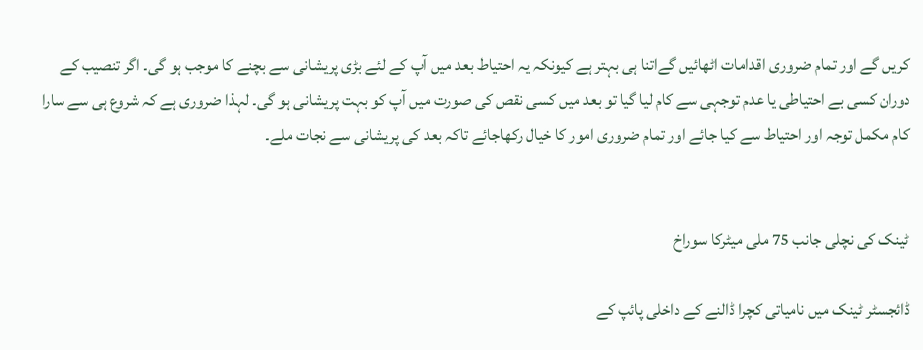کریں گے اور تمام ضروری اقدامات اٹھائیں گےاتنا ہی بہتر ہے کیونکہ یہ احتیاط بعد میں آپ کے لئے بڑی پریشانی سے بچنے کا موجب ہو گی۔ اگر تنصیب کے دوران کسی بے احتیاطی یا عدم توجہی سے کام لیا گیا تو بعد میں کسی نقص کی صورت میں آپ کو بہت پریشانی ہو گی۔ لہذا ضروری ہے کہ شروع ہی سے سارا کام مکمل توجہ اور احتیاط سے کیا جائے اور تمام ضروری امور کا خیال رکھاجائے تاکہ بعد کی پریشانی سے نجات ملے۔


ٹینک کی نچلی جانب 75 ملی میٹرکا سوراخ

ڈائجسٹر ٹینک میں نامیاتی کچرا ڈالنے کے داخلی پائپ کے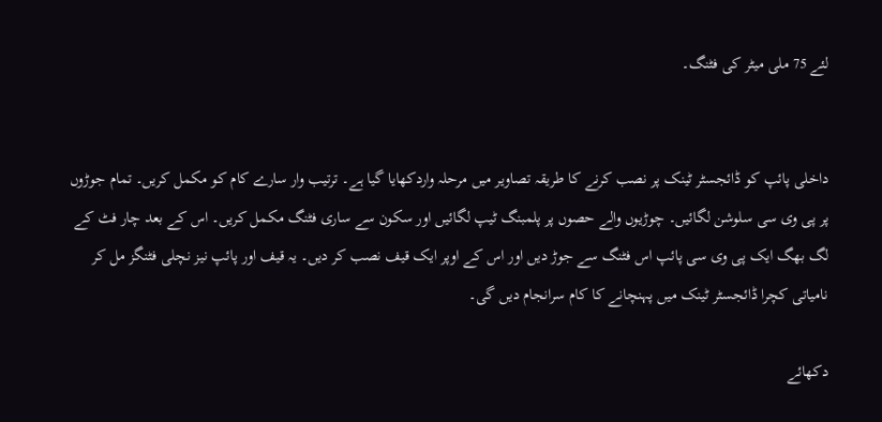لئے 75 ملی میٹر کی فٹنگ۔


داخلی پائپ کو ڈائجسٹر ٹینک پر نصب کرنے کا طریقہ تصاویر میں مرحلہ واردکھایا گیا ہے۔ ترتیب وار سارے کام کو مکمل کریں۔ تمام جوڑوں پر پی وی سی سلوشن لگائیں۔ چوڑیوں والے حصوں پر پلمبنگ ٹیپ لگائیں اور سکون سے ساری فٹنگ مکمل کریں۔ اس کے بعد چار فٹ کے لگ بھگ ایک پی وی سی پائپ اس فٹنگ سے جوڑ دیں اور اس کے اوپر ایک قیف نصب کر دیں۔ یہ قیف اور پائپ نیز نچلی فٹنگز مل کر نامیاتی کچرا ڈائجسٹر ٹینک میں پہنچانے کا کام سرانجام دیں گی۔

دکھائے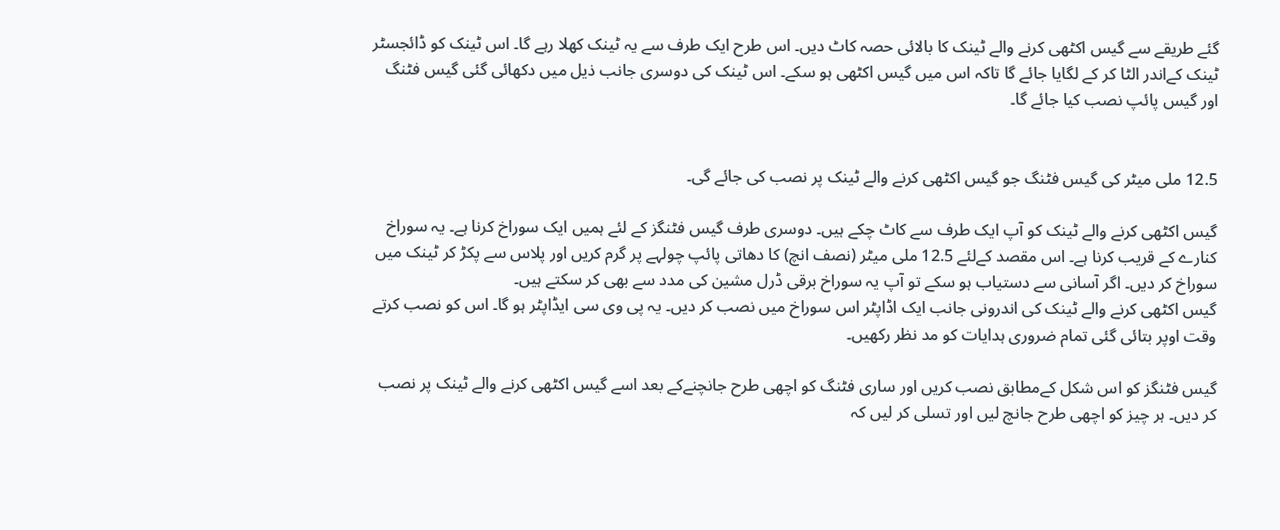گئے طریقے سے گیس اکٹھی کرنے والے ٹینک کا بالائی حصہ کاٹ دیں۔ اس طرح ایک طرف سے یہ ٹینک کھلا رہے گا۔ اس ٹینک کو ڈائجسٹر ٹینک کےاندر الٹا کر کے لگایا جائے گا تاکہ اس میں گیس اکٹھی ہو سکے۔ اس ٹینک کی دوسری جانب ذیل میں دکھائی گئی گیس فٹنگ اور گیس پائپ نصب کیا جائے گا۔


12.5 ملی میٹر کی گیس فٹنگ جو گیس اکٹھی کرنے والے ٹینک پر نصب کی جائے گی۔

گیس اکٹھی کرنے والے ٹینک کو آپ ایک طرف سے کاٹ چکے ہیں۔ دوسری طرف گیس فٹنگز کے لئے ہمیں ایک سوراخ کرنا ہے۔ یہ سوراخ کنارے کے قریب کرنا ہے۔ اس مقصد کےلئے 12.5 ملی میٹر (نصف انچ) کا دھاتی پائپ چولہے پر گرم کریں اور پلاس سے پکڑ کر ٹینک میں سوراخ کر دیں۔ اگر آسانی سے دستیاب ہو سکے تو آپ یہ سوراخ برقی ڈرل مشین کی مدد سے بھی کر سکتے ہیں۔
گیس اکٹھی کرنے والے ٹینک کی اندرونی جانب ایک اڈاپٹر اس سوراخ میں نصب کر دیں۔ یہ پی وی سی ایڈاپٹر ہو گا۔ اس کو نصب کرتے وقت اوپر بتائی گئی تمام ضروری ہدایات کو مد نظر رکھیں۔

گیس فٹنگز کو اس شکل کےمطابق نصب کریں اور ساری فٹنگ کو اچھی طرح جانچنےکے بعد اسے گیس اکٹھی کرنے والے ٹینک پر نصب کر دیں۔ ہر چیز کو اچھی طرح جانچ لیں اور تسلی کر لیں کہ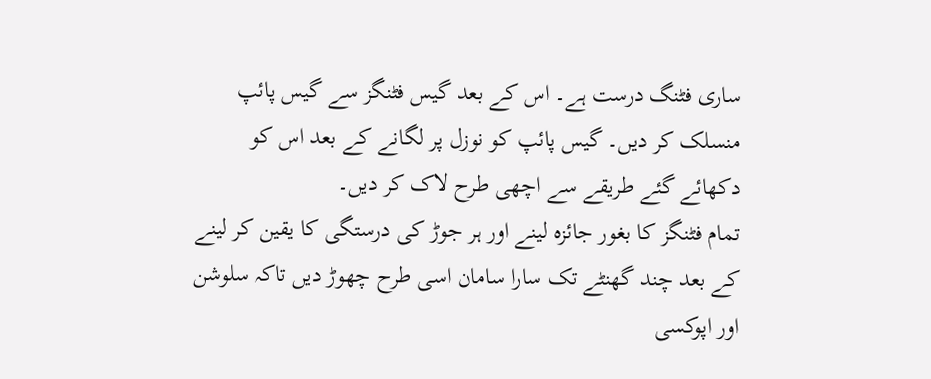ساری فٹنگ درست ہے۔ اس کے بعد گیس فٹنگز سے گیس پائپ منسلک کر دیں۔ گیس پائپ کو نوزل پر لگانے کے بعد اس کو دکھائے گئے طریقے سے اچھی طرح لاک کر دیں۔
تمام فٹنگز کا بغور جائزہ لینے اور ہر جوڑ کی درستگی کا یقین کر لینے کے بعد چند گھنٹے تک سارا سامان اسی طرح چھوڑ دیں تاکہ سلوشن اور اپوکسی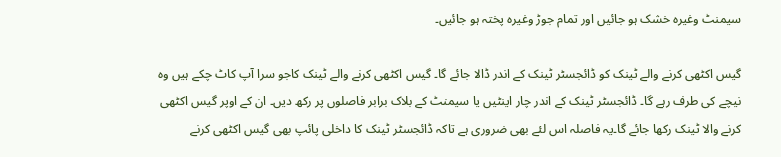سیمنٹ وغیرہ خشک ہو جائیں اور تمام جوڑ وغیرہ پختہ ہو جائیں۔

گیس اکٹھی کرنے والے ٹینک کو ڈائجسٹر ٹینک کے اندر ڈالا جائے گا۔ گیس اکٹھی کرنے والے ٹینک کاجو سرا آپ کاٹ چکے ہیں وہ نیچے کی طرف رہے گا۔ ڈائجسٹر ٹینک کے اندر چار اینٹیں یا سیمنٹ کے بلاک برابر فاصلوں پر رکھ دیں۔ ان کے اوپر گیس اکٹھی کرنے والا ٹینک رکھا جائے گا۔یہ فاصلہ اس لئے بھی ضروری ہے تاکہ ڈائجسٹر ٹینک کا داخلی پائپ بھی گیس اکٹھی کرنے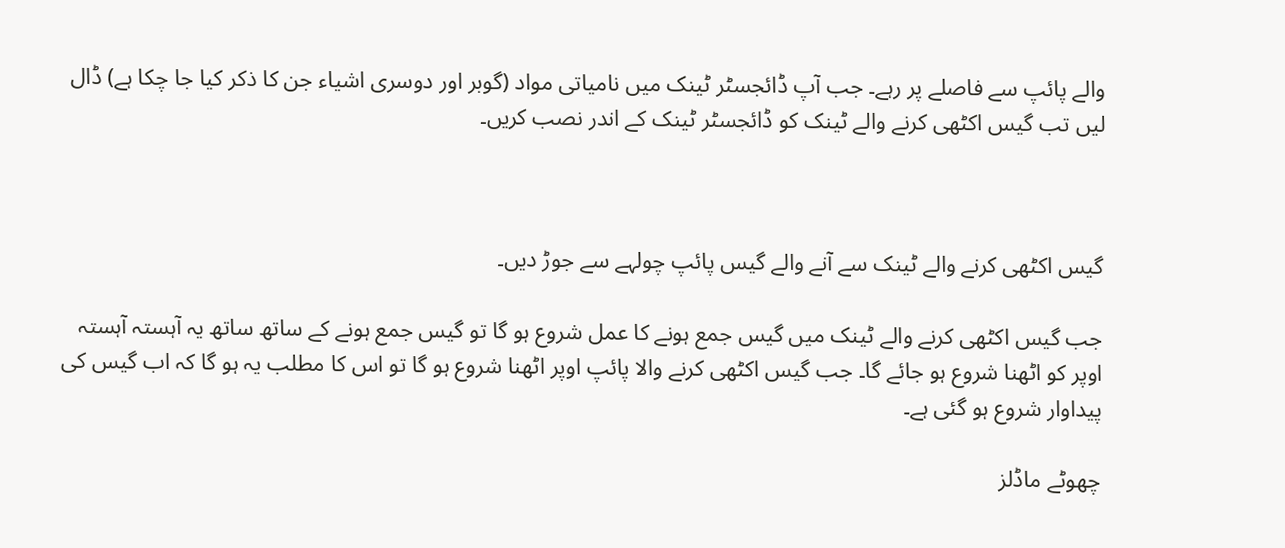والے پائپ سے فاصلے پر رہے۔ جب آپ ڈائجسٹر ٹینک میں نامیاتی مواد (گوبر اور دوسری اشیاء جن کا ذکر کیا جا چکا ہے) ڈال لیں تب گیس اکٹھی کرنے والے ٹینک کو ڈائجسٹر ٹینک کے اندر نصب کریں۔



گیس اکٹھی کرنے والے ٹینک سے آنے والے گیس پائپ چولہے سے جوڑ دیں۔

جب گیس اکٹھی کرنے والے ٹینک میں گیس جمع ہونے کا عمل شروع ہو گا تو گیس جمع ہونے کے ساتھ ساتھ یہ آہستہ آہستہ اوپر کو اٹھنا شروع ہو جائے گا۔ جب گیس اکٹھی کرنے والا پائپ اوپر اٹھنا شروع ہو گا تو اس کا مطلب یہ ہو گا کہ اب گیس کی پیداوار شروع ہو گئی ہے۔

چھوٹے ماڈلز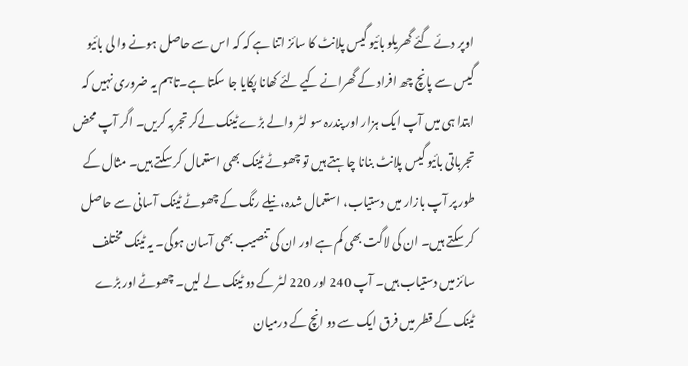اوپر دئے گئے گھریلو بائیو گیس پلانٹ کا سائز اتنا ہے کہ کہ اس سے حاصل ہونے وا لی بائیو گیس سے پانچ چھ افراد کے گھرانے کیے لئے کھانا پکایا جا سکتا ہے۔تاہم یہ ضروری نہیں کہ ابتدا ہی میں آپ ایک ہزار اور پندرہ سو لٹر والے بڑے ٹینک لےکر تجربہ کریں۔ اگر آپ محض تجرباتی بائیو گیس پلانٹ بنانا چاہتے ہیں تو چھوٹے ٹینک بھی استعمال کر سکتے ہیں۔ مثال کے طور پر آپ بازار میں دستیاب، استعمال شدہ، نیلے رنگ کے چھوٹے ٹینک آسانی سے حاصل کر سکتے ہیں۔ ان کی لاگت بھی کم ہے اور ان کی تنصیب بھی آسان ہوگی۔ یہ ٹینک مختلف سائز میں دستیاب ہیں۔ آپ 240 اور 220 لٹر کے دو ٹینک لے لیں۔ چھوٹے اور بڑے ٹینک کے قطر میں فرق ایک سے دو انچ کے درمیان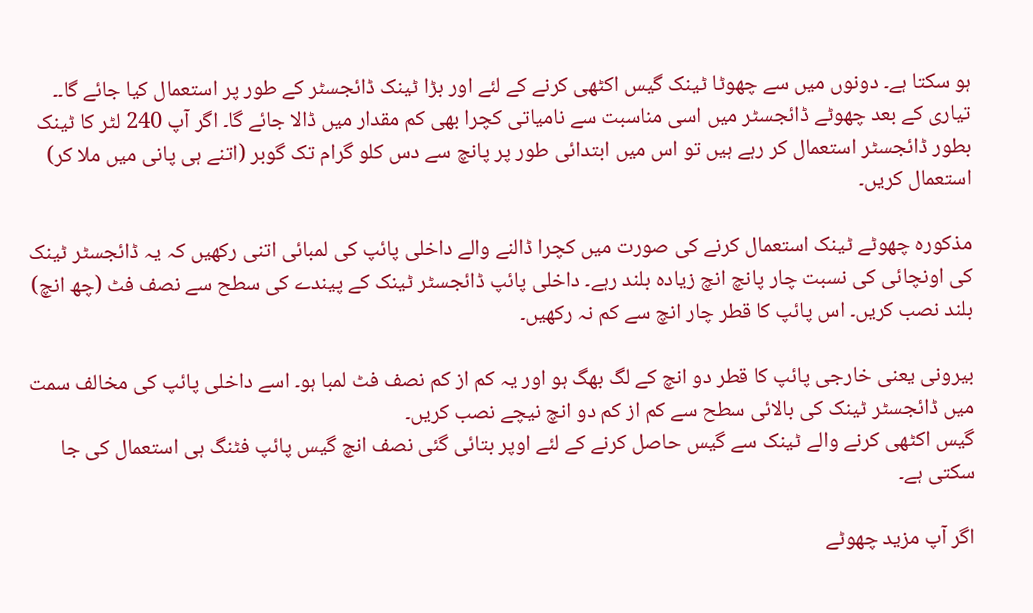ہو سکتا ہے۔ دونوں میں سے چھوٹا ٹینک گیس اکٹھی کرنے کے لئے اور بڑا ٹینک ڈائجسٹر کے طور پر استعمال کیا جائے گا۔۔ تیاری کے بعد چھوٹے ڈائجسٹر میں اسی مناسبت سے نامیاتی کچرا بھی کم مقدار میں ڈالا جائے گا۔ اگر آپ 240 لٹر کا ٹینک بطور ڈائجسٹر استعمال کر رہے ہیں تو اس میں ابتدائی طور پر پانچ سے دس کلو گرام تک گوبر (اتنے ہی پانی میں ملا کر) استعمال کریں۔

مذکورہ چھوٹے ٹینک استعمال کرنے کی صورت میں کچرا ڈالنے والے داخلی پائپ کی لمبائی اتنی رکھیں کہ یہ ڈائجسٹر ٹینک کی اونچائی کی نسبت چار پانچ انچ زیادہ بلند رہے۔ داخلی پائپ ڈائجسٹر ٹینک کے پیندے کی سطح سے نصف فٹ (چھ انچ) بلند نصب کریں۔ اس پائپ کا قطر چار انچ سے کم نہ رکھیں۔

بیرونی یعنی خارجی پائپ کا قطر دو انچ کے لگ بھگ ہو اور یہ کم از کم نصف فٹ لمبا ہو۔ اسے داخلی پائپ کی مخالف سمت میں ڈائجسٹر ٹینک کی بالائی سطح سے کم از کم دو انچ نیچے نصب کریں۔
گیس اکٹھی کرنے والے ٹینک سے گیس حاصل کرنے کے لئے اوپر بتائی گئی نصف انچ گیس پائپ فٹنگ ہی استعمال کی جا سکتی ہے۔

اگر آپ مزید چھوٹے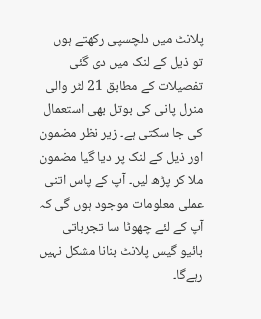پلانٹ میں دلچسپی رکھتے ہوں تو ذیل کے لنک میں دی گئی تفصیلات کے مطابق 21 لٹر والی منرل پانی کی بوتل بھی استعمال کی جا سکتی ہے۔ زیر نظر مضمون اور ذیل کے لنک پر دیا گیا مضمون ملا کر پڑھ لیں۔ آپ کے پاس اتنی عملی معلومات موجود ہوں گی کہ آپ کے لئے چھوٹا سا تجرباتی بائیو گیس پلانٹ بنانا مشکل نہیں رہےگا۔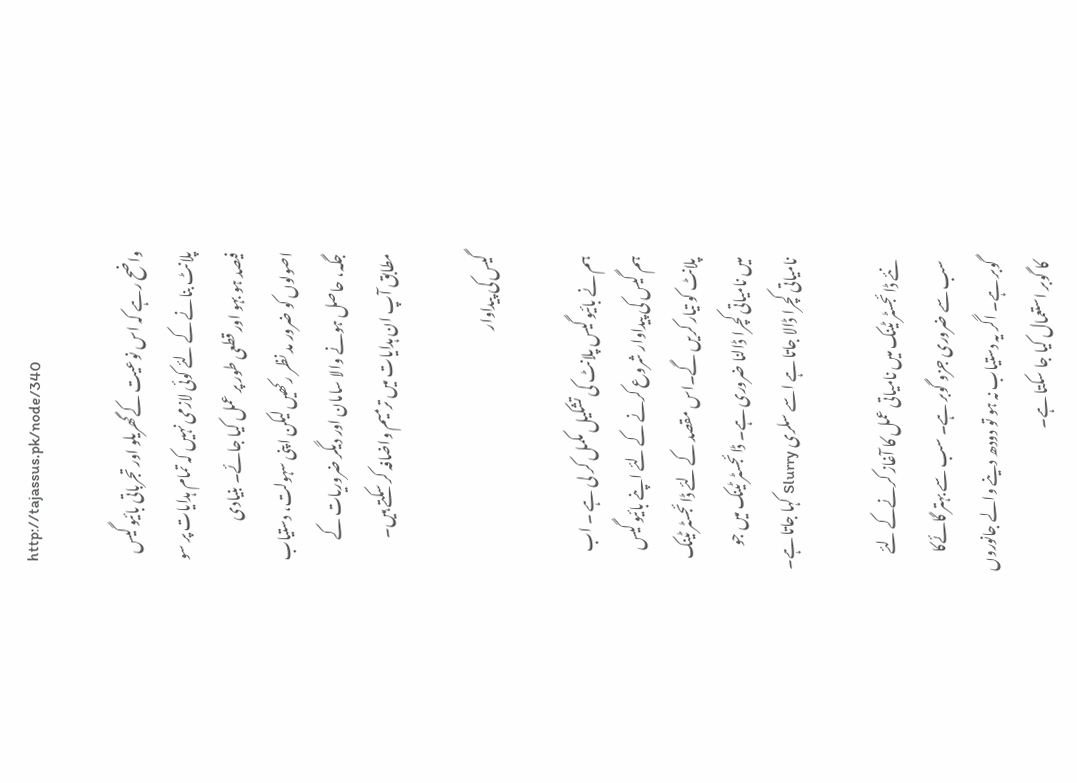http://tajassus.pk/node/340

واضح رہے کہ اس نوعیت کےگھریلو اور تجرباتی بائیو گیس پلانٹ بنانے کے لئے کوئی لازمی نہیں کہ تمام ہدایات پر سو فیصد ہو بہو اور قطعی طور پر عمل کیا جائے۔ بنیادی اصولوں کو ضرور مد نظر رکھیں لیکن اپنی سہولت، دستیاب جگہ، حاصل ہونے والا سامان اور دیگر ضروریات کے مطابق آپ ان ہدایات میں ترمیم واضافہ کر سکتے ہیں۔

گیس کی پیداوار

ہم نے بائیو گیس پلانٹ کی تشکیل مکمل کر لی ہے ۔ اب ہم گیس کی پیداوار شروع کرنے کے لئے اپنے بائیو گیس پلانٹ کو تیار کریں گے۔اس مقصد کے لئے ڈائجسٹر ٹینک میں نامیاتی کچرا ڈالنا ضروری ہے۔ ڈائجسٹر ٹینک میں جو نامیاتی کچرا ڈالا جاتا ہے اسے سلری Slurry کہا جاتا ہے۔

نئے ڈائجسٹر ٹینک میں نامیاتی عمل کا آغاز کرنےکے لئے سب سے ضروری جزو گوبر ہے۔ سب سے بہتر گائےکا گوبر ہے۔ اگر یہ دستیاب نہ ہو تو دودھ دینے والے جانوروں کا گوبر استعمال کیا جا سکتا ہے۔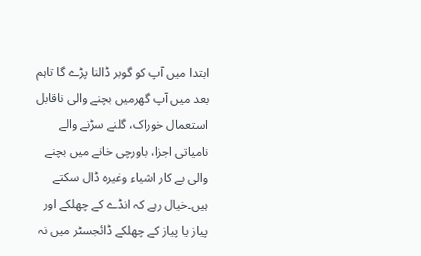ابتدا میں آپ کو گوبر ڈالنا پڑے گا تاہم بعد میں آپ گھرمیں بچنے والی ناقابل استعمال خوراک، گلنے سڑنے والے نامیاتی اجزا، باورچی خانے میں بچنے والی بے کار اشیاء وغیرہ ڈال سکتے ہیں۔خیال رہے کہ انڈے کے چھلکے اور پیاز یا پیاز کے چھلکے ڈائجسٹر میں نہ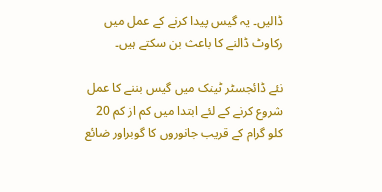ڈالیں۔ یہ گیس پیدا کرنے کے عمل میں رکاوٹ ڈالنے کا باعث بن سکتے ہیں۔

نئے ڈائجسٹر ٹینک میں گیس بننے کا عمل شروع کرنے کے لئے ابتدا میں کم از کم 20 کلو گرام کے قریب جانوروں کا گوبراور ضائع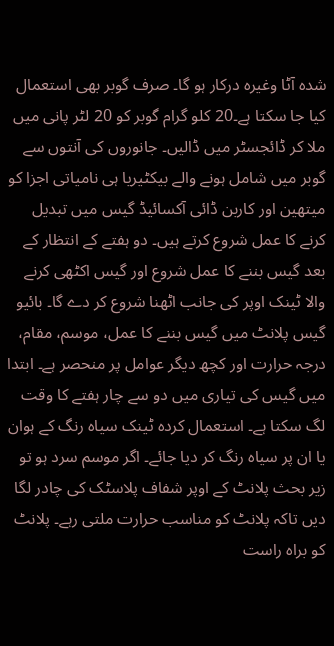شدہ آٹا وغیرہ درکار ہو گا۔ صرف گوبر بھی استعمال کیا جا سکتا ہے۔20 کلو گرام گوبر کو 20 لٹر پانی میں ملا کر ڈائجسٹر میں ڈالیں۔ جانوروں کی آنتوں سے گوبر میں شامل ہونے والے بیکٹیریا ہی نامیاتی اجزا کو میتھین اور کاربن ڈائی آکسائیڈ گیس میں تبدیل کرنے کا عمل شروع کرتے ہیں۔ دو ہفتے کے انتظار کے بعد گیس بننے کا عمل شروع اور گیس اکٹھی کرنے والا ٹینک اوپر کی جانب اٹھنا شروع کر دے گا۔ بائیو گیس پلانٹ میں گیس بننے کا عمل، موسم، مقام، درجہ حرارت اور کچھ دیگر عوامل پر منحصر ہے۔ ابتدا میں گیس کی تیاری میں دو سے چار ہفتے کا وقت لگ سکتا ہے۔ استعمال کردہ ٹینک سیاہ رنگ کے ہوان یا ان پر سیاہ رنگ کر دیا جائے۔ اگر موسم سرد ہو تو زیر بحث پلانٹ کے اوپر شفاف پلاسٹک کی چادر لگا دیں تاکہ پلانٹ کو مناسب حرارت ملتی رہے۔ پلانٹ کو براہ راست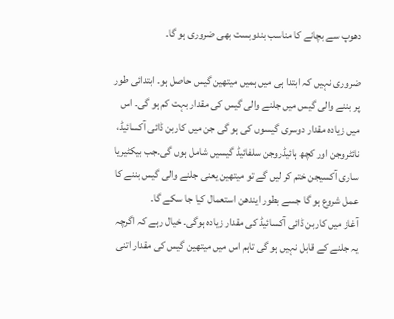دھوپ سے بچانے کا مناسب بندوبست بھی ضروری ہو گا۔

ضروری نہیں کہ ابتدا ہی میں ہمیں میتھین گیس حاصل ہو۔ ابتدائی طور پر بننے والی گیس میں جلنے والی گیس کی مقدار بہت کم ہو گی۔ اس میں زیادہ مقدار دوسری گیسوں کی ہو گی جن میں کاربن ڈائی آکسائیڈ، نائٹروجن اور کچھ ہائیڈروجن سلفائیڈ گیسیں شامل ہوں گی۔جب بیکٹیریا ساری آکسیجن ختم کر لیں گے تو میتھین یعنی جلنے والی گیس بننے کا عمل شروع ہو گا جسے بطور ایندھن استعمال کیا جا سکے گا۔
آغاز میں کاربن ڈائی آکسائیڈ کی مقدار زیادہ ہوگی۔ خیال رہے کہ اگرچہ یہ جلنے کے قابل نہیں ہو گی تاہم اس میں میتھین گیس کی مقدار اتنی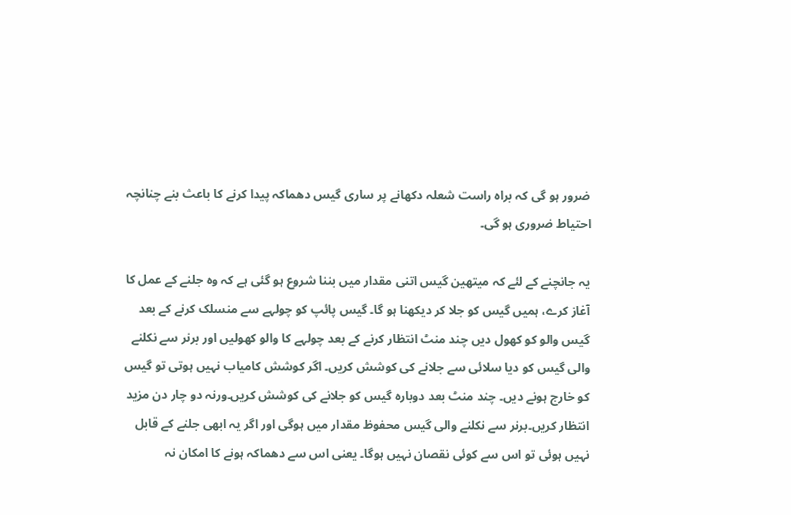ضرور ہو گی کہ براہ راست شعلہ دکھانے پر ساری گیس دھماکہ پیدا کرنے کا باعث بنے چنانچہ احتیاط ضروری ہو گی۔

یہ جانچنے کے لئے کہ میتھین گیس اتنی مقدار میں بننا شروع ہو گئی ہے کہ وہ جلنے کے عمل کا آغاز کرے، ہمیں گیس کو جلا کر دیکھنا ہو گا۔ گیس پائپ کو چولہے سے منسلک کرنے کے بعد گیس والو کو کھول دیں چند منٹ انتظار کرنے کے بعد چولہے کا والو کھولیں اور برنر سے نکلنے والی گیس کو دیا سلائی سے جلانے کی کوشش کریں۔ اگر کوشش کامیاب نہیں ہوتی تو گیس کو خارج ہونے دیں۔ چند منٹ بعد دوبارہ گیس کو جلانے کی کوشش کریں۔ورنہ دو چار دن مزید انتظار کریں۔برنر سے نکلنے والی گیس محفوظ مقدار میں ہوگی اور اگر یہ ابھی جلنے کے قابل نہیں ہوئی تو اس سے کوئی نقصان نہیں ہوگا۔ یعنی اس سے دھماکہ ہونے کا امکان نہ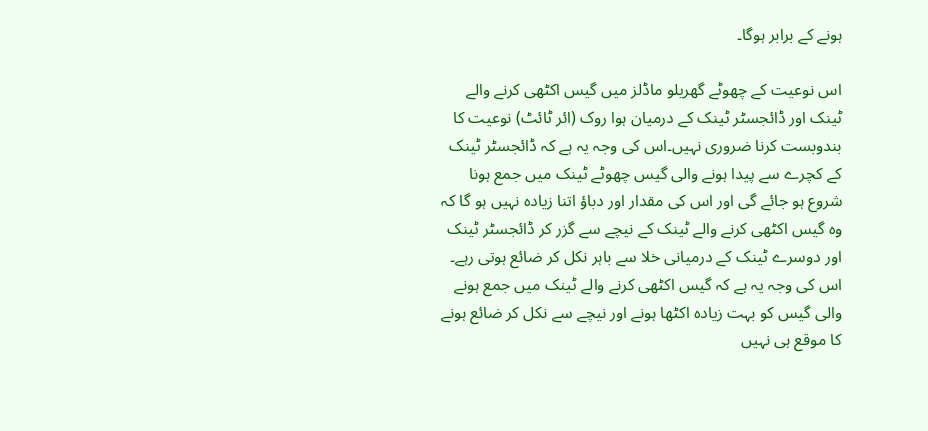ہونے کے برابر ہوگا۔

اس نوعیت کے چھوٹے گھریلو ماڈلز میں گیس اکٹھی کرنے والے ٹینک اور ڈائجسٹر ٹینک کے درمیان ہوا روک (ائر ٹائٹ) نوعیت کا بندوبست کرنا ضروری نہیں۔اس کی وجہ یہ ہے کہ ڈائجسٹر ٹینک کے کچرے سے پیدا ہونے والی گیس چھوٹے ٹینک میں جمع ہونا شروع ہو جائے گی اور اس کی مقدار اور دباؤ اتنا زیادہ نہیں ہو گا کہ وہ گیس اکٹھی کرنے والے ٹینک کے نیچے سے گزر کر ڈائجسٹر ٹینک اور دوسرے ٹینک کے درمیانی خلا سے باہر نکل کر ضائع ہوتی رہے۔ اس کی وجہ یہ ہے کہ گیس اکٹھی کرنے والے ٹینک میں جمع ہونے والی گیس کو بہت زیادہ اکٹھا ہونے اور نیچے سے نکل کر ضائع ہونے کا موقع ہی نہیں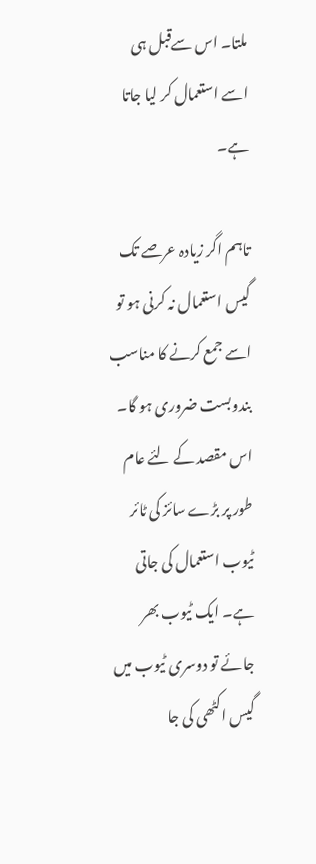ملتا۔ اس سےقبل ہی اسے استعمال کر لیا جاتا ہے۔

تاہم اگر زیادہ عرصے تک گیس استعمال نہ کرنی ہو تو اسے جمع کرنے کا مناسب بندوبست ضروری ہو گا۔ اس مقصد کے لئے عام طور پر بڑے سائز کی ٹائر ٹیوب استعمال کی جاتی ہے۔ ایک ٹیوب بھر جائے تو دوسری ٹیوب میں گیس اکٹھی کی جا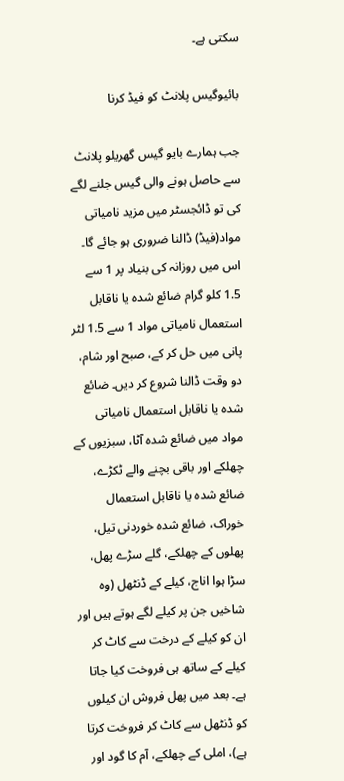سکتی ہے۔

بائیوگیس پلانٹ کو فیڈ کرنا

جب ہمارے بایو گیس گھریلو پلانٹ سے حاصل ہونے والی گیس جلنے لگے کی تو ڈائجسٹر میں مزید نامیاتی مواد(فیڈ) ڈالنا ضروری ہو جائے گا۔ اس میں روزانہ کی بنیاد پر 1 سے 1.5 کلو گرام ضائع شدہ یا ناقابل استعمال نامیاتی مواد 1 سے 1.5 لٹر پانی میں حل کر کے، صبح اور شام، دو وقت ڈالنا شروع کر دیں۔ ضائع شدہ یا ناقابل استعمال نامیاتی مواد میں ضائع شدہ آٹا، سبزیوں کے چھلکے اور باقی بچنے والے ٹکڑے، ضائع شدہ یا ناقابل استعمال خوراک، ضائع شدہ خوردنی تیل، پھلوں کے چھلکے، گلے سڑے پھل، سڑا ہوا اناج، کیلے کے ڈنٹھل (وہ شاخیں جن پر کیلے لگے ہوتے ہیں اور ان کو کیلے کے درخت سے کاٹ کر کیلے کے ساتھ ہی فروخت کیا جاتا ہے۔ بعد میں پھل فروش ان کیلوں کو ڈنٹھل سے کاٹ کر فروخت کرتا ہے)، املی کے چھلکے، آم کا گود اور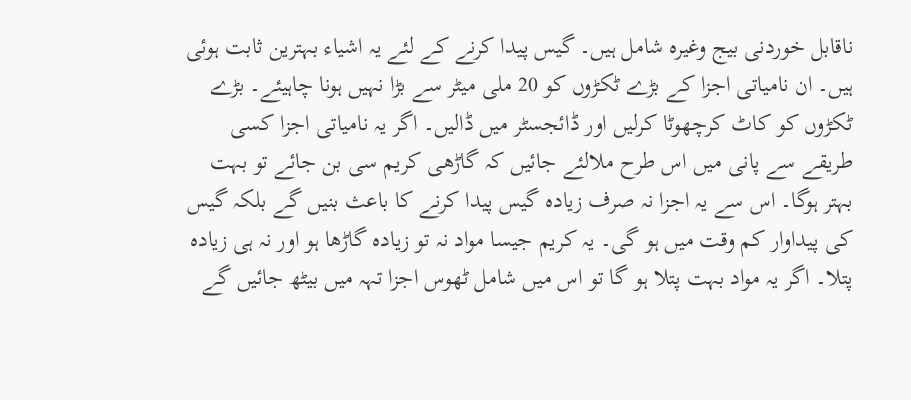ناقابل خوردنی بیج وغیرہ شامل ہیں۔ گیس پیدا کرنے کے لئے یہ اشیاء بہترین ثابت ہوئی ہیں۔ ان نامیاتی اجزا کے بڑے ٹکڑوں کو 20 ملی میٹر سے بڑا نہیں ہونا چاہیئے۔ بڑے ٹکڑوں کو کاٹ کرچھوٹا کرلیں اور ڈائجسٹر میں ڈالیں۔ اگر یہ نامیاتی اجزا کسی طریقے سے پانی میں اس طرح ملالئے جائیں کہ گاڑھی کریم سی بن جائے تو بہت بہتر ہوگا۔ اس سے یہ اجزا نہ صرف زیادہ گیس پیدا کرنے کا باعث بنیں گے بلکہ گیس کی پیداوار کم وقت میں ہو گی۔ یہ کریم جیسا مواد نہ تو زیادہ گاڑھا ہو اور نہ ہی زیادہ پتلا۔ اگر یہ مواد بہت پتلا ہو گا تو اس میں شامل ٹھوس اجزا تہہ میں بیٹھ جائیں گے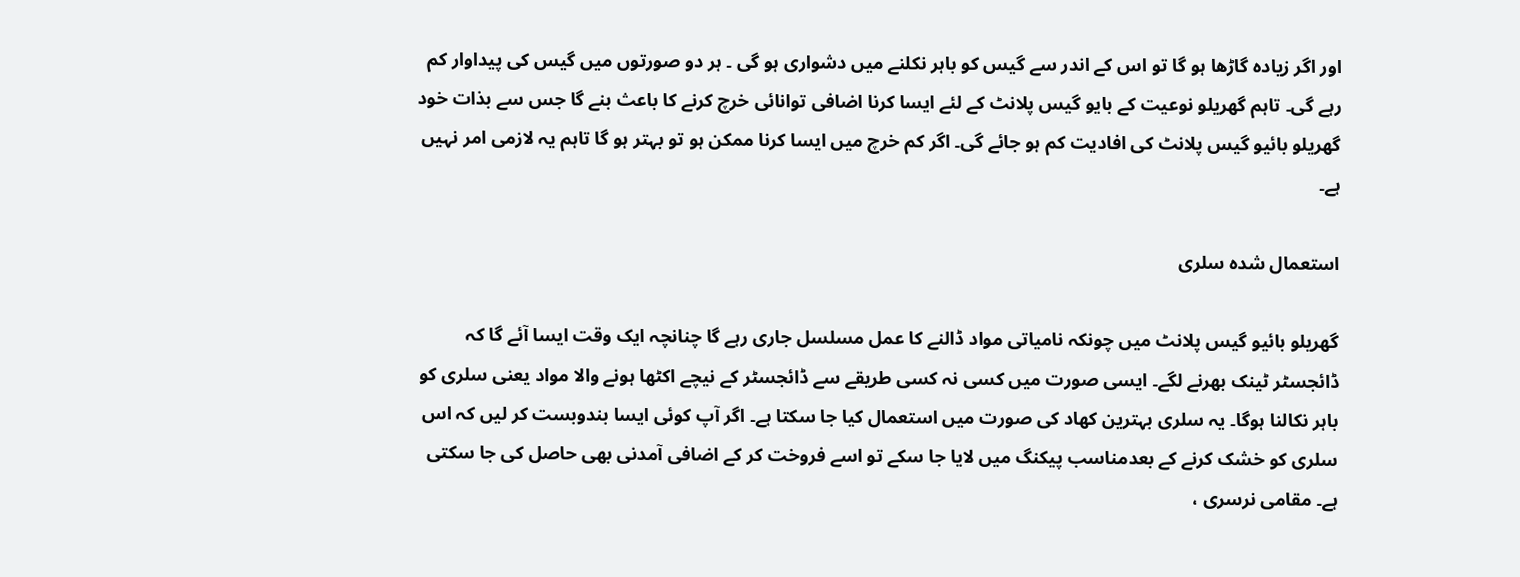اور اگر زیادہ گاڑھا ہو گا تو اس کے اندر سے گیس کو باہر نکلنے میں دشواری ہو گی ۔ ہر دو صورتوں میں گیس کی پیداوار کم رہے گی۔ تاہم گھریلو نوعیت کے بایو گیس پلانٹ کے لئے ایسا کرنا اضافی توانائی خرچ کرنے کا باعث بنے گا جس سے بذات خود گھریلو بائیو گیس پلانٹ کی افادیت کم ہو جائے گی۔ اگر کم خرچ میں ایسا کرنا ممکن ہو تو بہتر ہو گا تاہم یہ لازمی امر نہیں ہے۔

استعمال شدہ سلری

گھریلو بائیو گیس پلانٹ میں چونکہ نامیاتی مواد ڈالنے کا عمل مسلسل جاری رہے گا چنانچہ ایک وقت ایسا آئے گا کہ ڈائجسٹر ٹینک بھرنے لگے۔ ایسی صورت میں کسی نہ کسی طریقے سے ڈائجسٹر کے نیچے اکٹھا ہونے والا مواد یعنی سلری کو باہر نکالنا ہوگا۔ یہ سلری بہترین کھاد کی صورت میں استعمال کیا جا سکتا ہے۔ اگر آپ کوئی ایسا بندوبست کر لیں کہ اس سلری کو خشک کرنے کے بعدمناسب پیکنگ میں لایا جا سکے تو اسے فروخت کر کے اضافی آمدنی بھی حاصل کی جا سکتی ہے۔ مقامی نرسری ،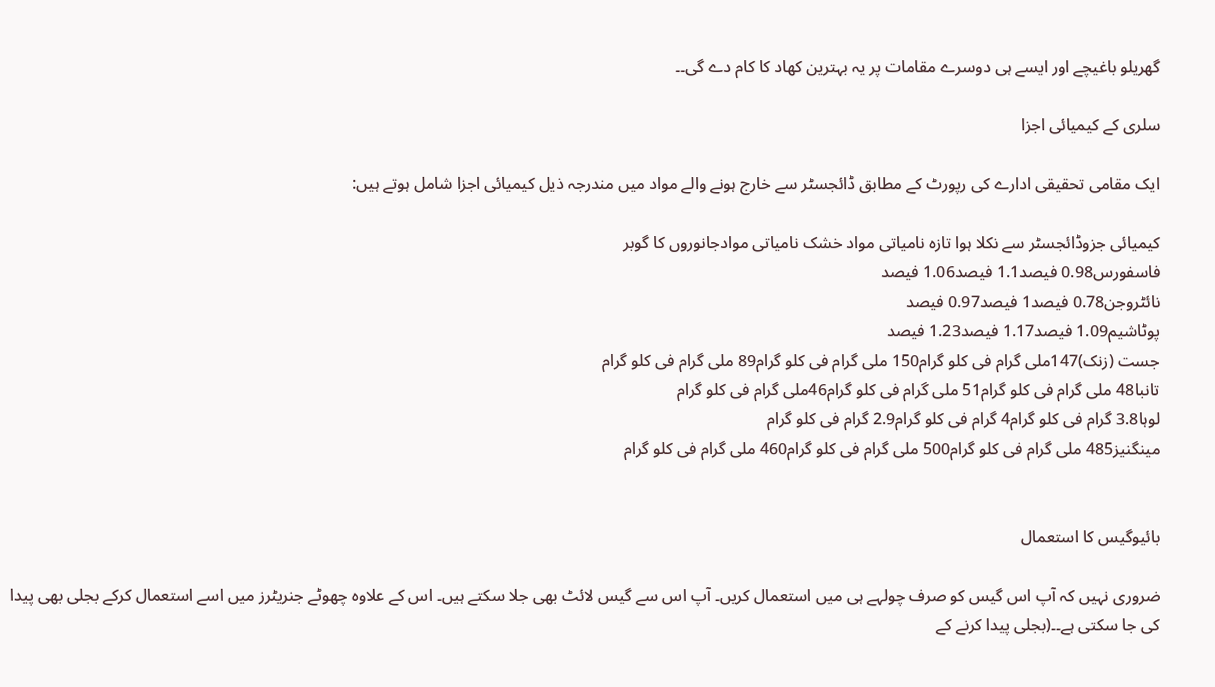گھریلو باغیچے اور ایسے ہی دوسرے مقامات پر یہ بہترین کھاد کا کام دے گی۔۔

سلری کے کیمیائی اجزا

ایک مقامی تحقیقی ادارے کی رپورٹ کے مطابق ڈائجسٹر سے خارج ہونے والے مواد میں مندرجہ ذیل کیمیائی اجزا شامل ہوتے ہیں:

کیمیائی جزوڈائجسٹر سے نکلا ہوا تازہ نامیاتی مواد خشک نامیاتی موادجانوروں کا گوبر
فاسفورس0.98 فیصد1.1 فیصد1.06 فیصد
نائٹروجن0.78 فیصد1 فیصد0.97 فیصد
پوٹاشیم1.09 فیصد1.17 فیصد1.23 فیصد
جست (زنک)147ملی گرام فی کلو گرام150 ملی گرام فی کلو گرام89 ملی گرام فی کلو گرام
تانبا48 ملی گرام فی کلو گرام51 ملی گرام فی کلو گرام46ملی گرام فی کلو گرام
لوہا3.8 گرام فی کلو گرام4 گرام فی کلو گرام2.9 گرام فی کلو گرام
مینگنیز485 ملی گرام فی کلو گرام500 ملی گرام فی کلو گرام460 ملی گرام فی کلو گرام


بائیوگیس کا استعمال

ضروری نہیں کہ آپ اس گیس کو صرف چولہے ہی میں استعمال کریں۔ آپ اس سے گیس لائٹ بھی جلا سکتے ہیں۔ اس کے علاوہ چھوٹے جنریٹرز میں اسے استعمال کرکے بجلی بھی پیدا کی جا سکتی ہے۔۔(بجلی پیدا کرنے کے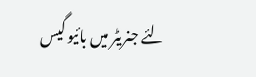لئے جنریٹر میں بائیو گیس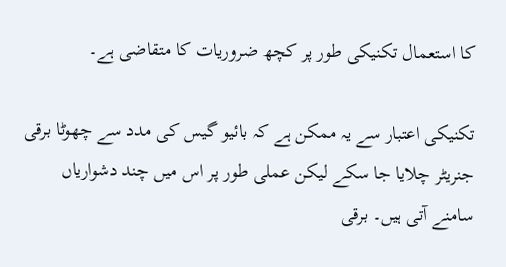کا استعمال تکنیکی طور پر کچھ ضروریات کا متقاضی ہے۔

تکنیکی اعتبار سے یہ ممکن ہے کہ بائیو گیس کی مدد سے چھوٹا برقی جنریٹر چلایا جا سکے لیکن عملی طور پر اس میں چند دشواریاں سامنے آتی ہیں۔ برقی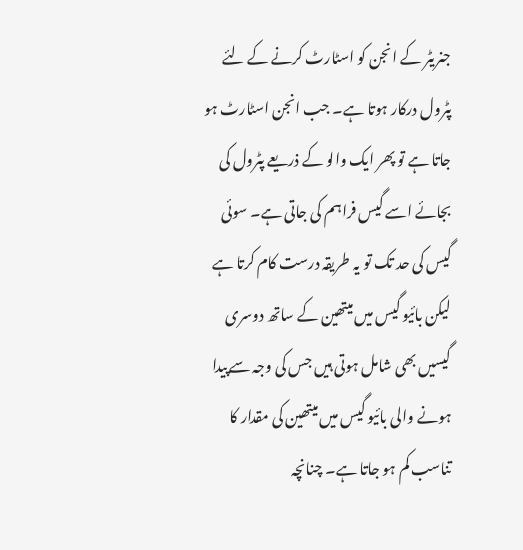جنریٹر کے انجن کو اسٹارٹ کرنے کے لئے پٹرول درکار ہوتا ہے۔ جب انجن اسٹارٹ ہو جاتا ہے تو پھر ایک والو کے ذریعے پٹرول کی بجائے اسے گیس فراہم کی جاتی ہے۔ سوئی گیس کی حد تک تو یہ طریقہ درست کام کرتا ہے لیکن بائیو گیس میں میتھین کے ساتھ دوسری گیسیں بھی شامل ہوتی ہیں جس کی وجہ سےپیدا ہونے والی بائیو گیس میں میتھین کی مقدار کا تناسب کم ہو جاتا ہے۔ چنانچہ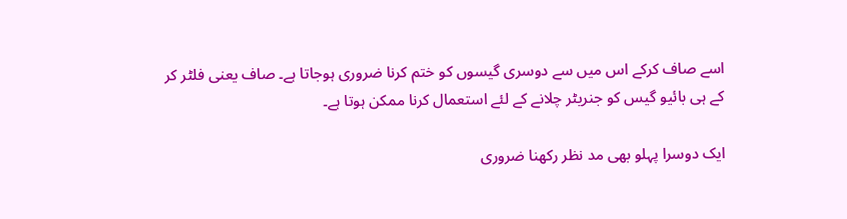اسے صاف کرکے اس میں سے دوسری گیسوں کو ختم کرنا ضروری ہوجاتا ہے۔ صاف یعنی فلٹر کر کے ہی بائیو گیس کو جنریٹر چلانے کے لئے استعمال کرنا ممکن ہوتا ہے۔

ایک دوسرا پہلو بھی مد نظر رکھنا ضروری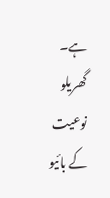ہے۔ گھریلو نوعیت کے بائیو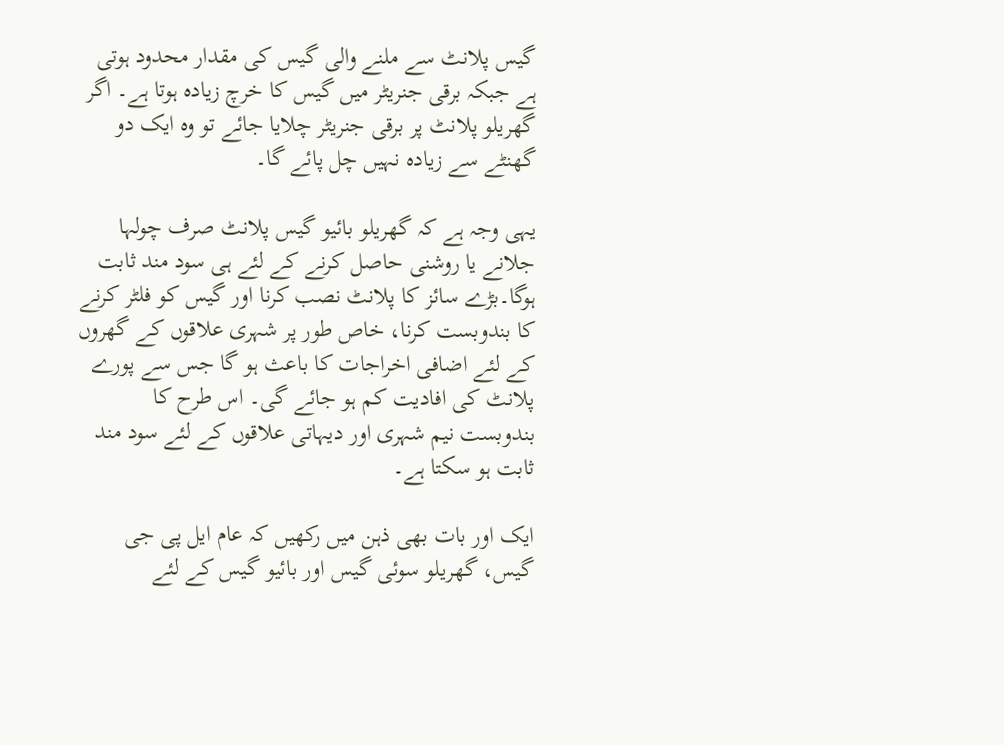گیس پلانٹ سے ملنے والی گیس کی مقدار محدود ہوتی ہے جبکہ برقی جنریٹر میں گیس کا خرچ زیادہ ہوتا ہے۔ اگر گھریلو پلانٹ پر برقی جنریٹر چلایا جائے تو وہ ایک دو گھنٹے سے زیادہ نہیں چل پائے گا۔

یہی وجہ ہے کہ گھریلو بائیو گیس پلانٹ صرف چولہا جلانے یا روشنی حاصل کرنے کے لئے ہی سود مند ثابت ہوگا۔بڑے سائز کا پلانٹ نصب کرنا اور گیس کو فلٹر کرنے کا بندوبست کرنا، خاص طور پر شہری علاقوں کے گھروں کے لئے اضافی اخراجات کا باعث ہو گا جس سے پورے پلانٹ کی افادیت کم ہو جائے گی۔ اس طرح کا بندوبست نیم شہری اور دیہاتی علاقوں کے لئے سود مند ثابت ہو سکتا ہے۔

ایک اور بات بھی ذہن میں رکھیں کہ عام ایل پی جی گیس، گھریلو سوئی گیس اور بائیو گیس کے لئے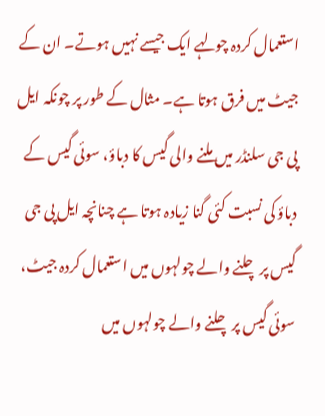استعمال کردہ چولہے ایک جیسے نہیں ہوتے۔ ان کے جیٹ میں فرق ہوتا ہے۔ مثال کے طور پر چونکہ ایل پی جی سلنڈر میں ملنے والی گیس کا دباؤ، سوئی گیس کے دباؤ کی نسبت کئی گنا زیادہ ہوتا ہے چنانچہ ایل پی جی گیس پر چلنے والے چولہوں میں استعمال کردہ جیٹ، سوئی گیس پر چلنے والے چولہوں میں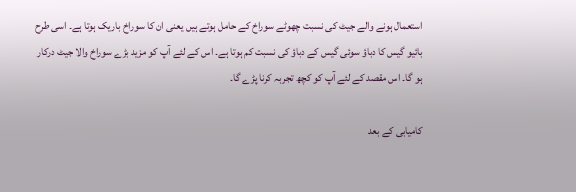استعمال ہونے والے جیٹ کی نسبت چھوٹے سوراخ کے حامل ہوتے ہیں یعنی ان کا سوراخ باریک ہوتا ہے۔ اسی طرح بائیو گیس کا دباؤ سوئی گیس کے دباؤ کی نسبت کم ہوتا ہے۔ اس کے لئے آپ کو مزید بڑے سوراخ والا جیٹ درکار ہو گا۔ اس مقصد کے لئے آپ کو کچھ تجربہ کرنا پڑے گا۔

کامیابی کے بعد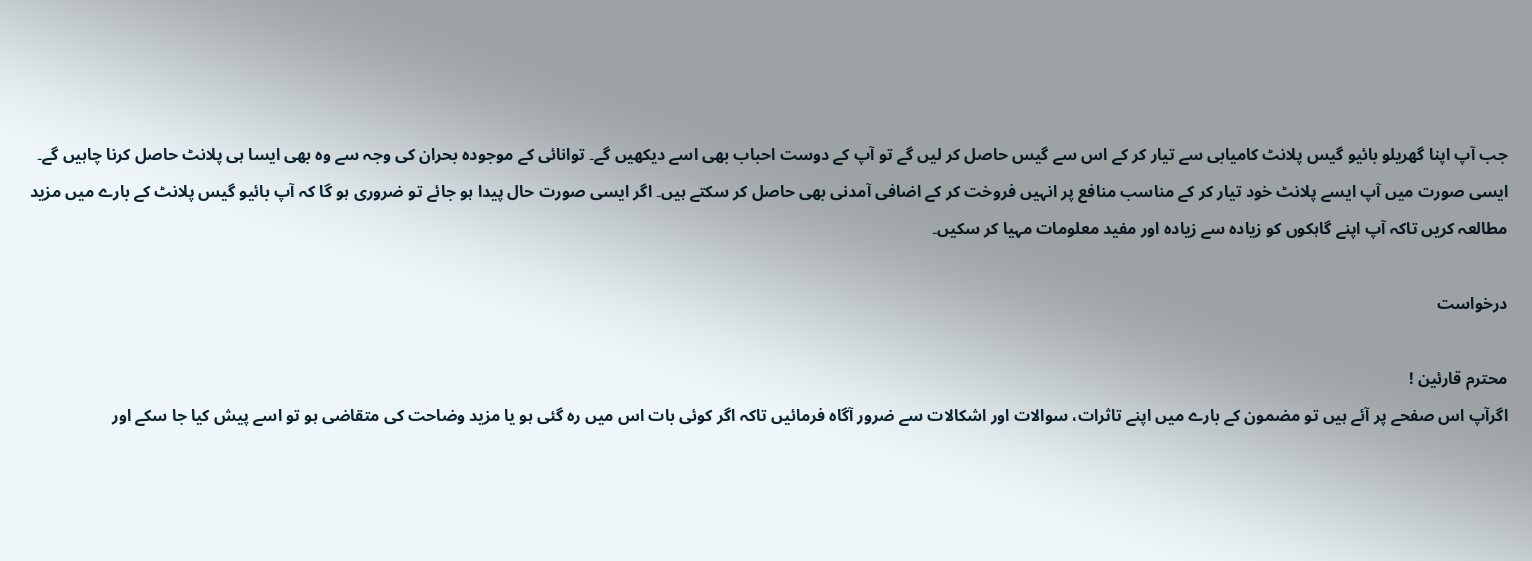جب آپ اپنا گھریلو بائیو گیس پلانٹ کامیابی سے تیار کر کے اس سے گیس حاصل کر لیں گے تو آپ کے دوست احباب بھی اسے دیکھیں گے۔ توانائی کے موجودہ بحران کی وجہ سے وہ بھی ایسا ہی پلانٹ حاصل کرنا چاہیں گے۔ ایسی صورت میں آپ ایسے پلانٹ خود تیار کر کے مناسب منافع پر انہیں فروخت کر کے اضافی آمدنی بھی حاصل کر سکتے ہیں۔ اگر ایسی صورت حال پیدا ہو جائے تو ضروری ہو گا کہ آپ بائیو گیس پلانٹ کے بارے میں مزید مطالعہ کریں تاکہ آپ اپنے گاہکوں کو زیادہ سے زیادہ اور مفید معلومات مہیا کر سکیں۔

درخواست

محترم قارئین !
اگرآپ اس صفحے پر آئے ہیں تو مضمون کے بارے میں اپنے تاثرات، سوالات اور اشکالات سے ضرور آگاہ فرمائیں تاکہ اگر کوئی بات اس میں رہ گئی ہو یا مزید وضاحت کی متقاضی ہو تو اسے پیش کیا جا سکے اور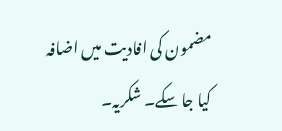مضمون کی افادیت میں اضافہ کیا جا سکے۔ شکریہ۔